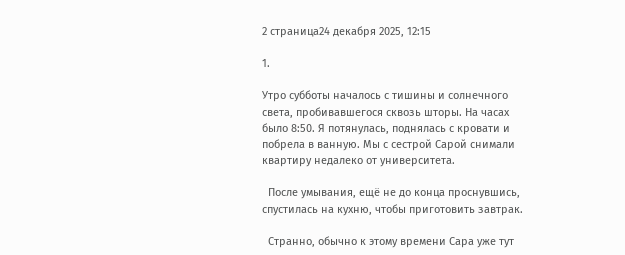2 страница24 декабря 2025, 12:15

1.

Утро субботы началось с тишины и солнечного света, пробивавшегося сквозь шторы. На часах было 8:50. Я потянулась, поднялась с кровати и побрела в ванную. Мы с сестрой Сарой снимали квартиру недалеко от университета.

  После умывания, ещё не до конца проснувшись, спустилась на кухню, чтобы приготовить завтрак.

  Странно, обычно к этому времени Сара уже тут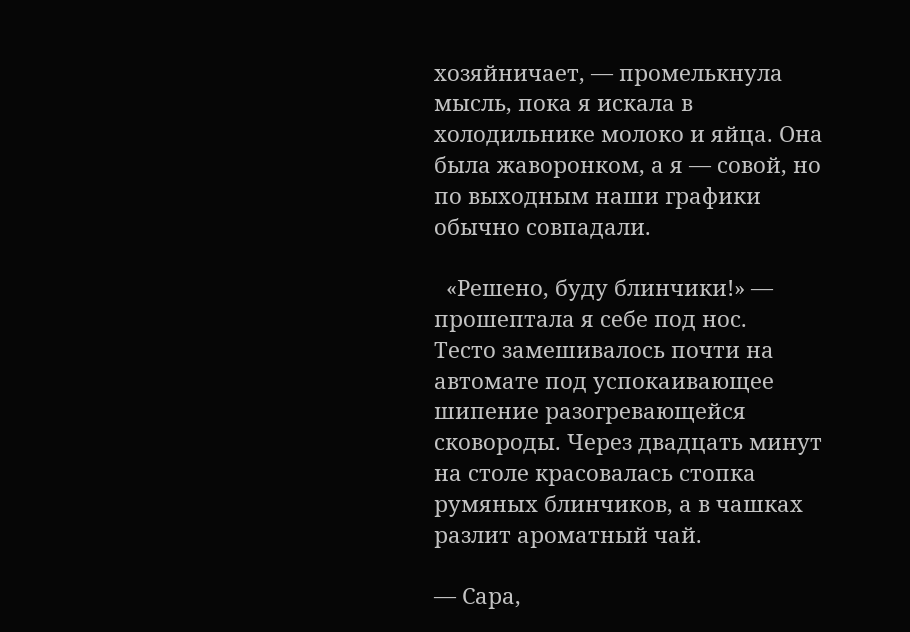хозяйничает, — промелькнула мысль, пока я искала в холодильнике молоко и яйца. Она была жаворонком, а я — совой, но по выходным наши графики обычно совпадали.

  «Решено, буду блинчики!» — прошептала я себе под нос.
Тесто замешивалось почти на автомате под успокаивающее шипение разогревающейся сковороды. Через двадцать минут на столе красовалась стопка румяных блинчиков, а в чашках разлит ароматный чай.

— Сара,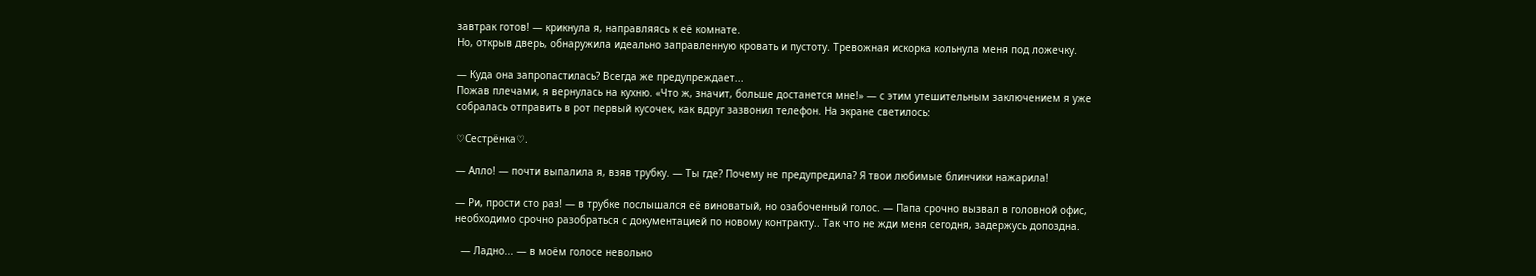завтрак готов! — крикнула я, направляясь к её комнате.
Но, открыв дверь, обнаружила идеально заправленную кровать и пустоту. Тревожная искорка кольнула меня под ложечку.

— Куда она запропастилась? Всегда же предупреждает...
Пожав плечами, я вернулась на кухню. «Что ж, значит, больше достанется мне!» — с этим утешительным заключением я уже собралась отправить в рот первый кусочек, как вдруг зазвонил телефон. На экране светилось:

♡Сестрёнка♡.

— Алло! — почти выпалила я, взяв трубку. — Ты где? Почему не предупредила? Я твои любимые блинчики нажарила!

— Ри, прости сто раз! — в трубке послышался её виноватый, но озабоченный голос. — Папа срочно вызвал в головной офис, необходимо срочно разобраться с документацией по новому контракту.. Так что не жди меня сегодня, задержусь допоздна.

  — Ладно... — в моём голосе невольно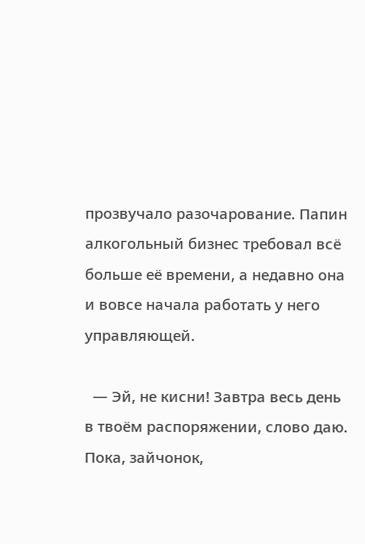прозвучало разочарование. Папин алкогольный бизнес требовал всё больше её времени, а недавно она и вовсе начала работать у него управляющей.

  — Эй, не кисни! Завтра весь день в твоём распоряжении, слово даю. Пока, зайчонок,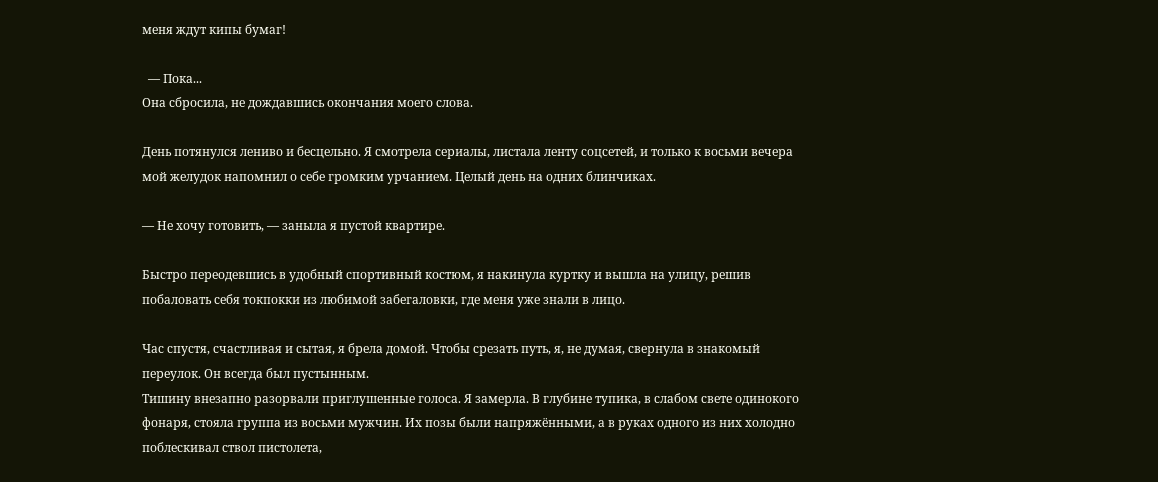меня ждут кипы бумаг!

  — Пока...
Она сбросила, не дождавшись окончания моего слова.

День потянулся лениво и бесцельно. Я смотрела сериалы, листала ленту соцсетей, и только к восьми вечера мой желудок напомнил о себе громким урчанием. Целый день на одних блинчиках.

— Не хочу готовить, — заныла я пустой квартире.

Быстро переодевшись в удобный спортивный костюм, я накинула куртку и вышла на улицу, решив побаловать себя токпокки из любимой забегаловки, где меня уже знали в лицо.

Час спустя, счастливая и сытая, я брела домой. Чтобы срезать путь, я, не думая, свернула в знакомый переулок. Он всегда был пустынным.
Тишину внезапно разорвали приглушенные голоса. Я замерла. В глубине тупика, в слабом свете одинокого фонаря, стояла группа из восьми мужчин. Их позы были напряжёнными, а в руках одного из них холодно поблескивал ствол пистолета,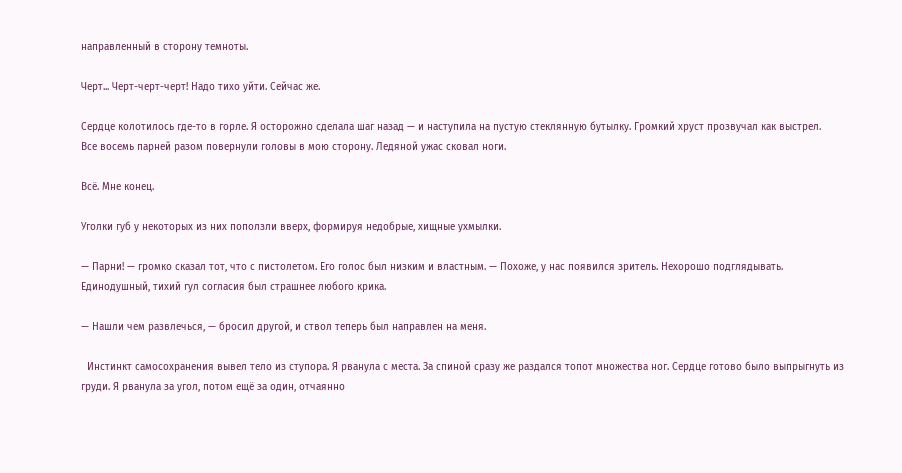направленный в сторону темноты.

Черт... Черт-черт-черт! Надо тихо уйти. Сейчас же.

Сердце колотилось где-то в горле. Я осторожно сделала шаг назад — и наступила на пустую стеклянную бутылку. Громкий хруст прозвучал как выстрел.
Все восемь парней разом повернули головы в мою сторону. Ледяной ужас сковал ноги.

Всё. Мне конец.

Уголки губ у некоторых из них поползли вверх, формируя недобрые, хищные ухмылки.

— Парни! — громко сказал тот, что с пистолетом. Его голос был низким и властным. — Похоже, у нас появился зритель. Нехорошо подглядывать.
Единодушный, тихий гул согласия был страшнее любого крика.

— Нашли чем развлечься, — бросил другой, и ствол теперь был направлен на меня.

  Инстинкт самосохранения вывел тело из ступора. Я рванула с места. За спиной сразу же раздался топот множества ног. Сердце готово было выпрыгнуть из груди. Я рванула за угол, потом ещё за один, отчаянно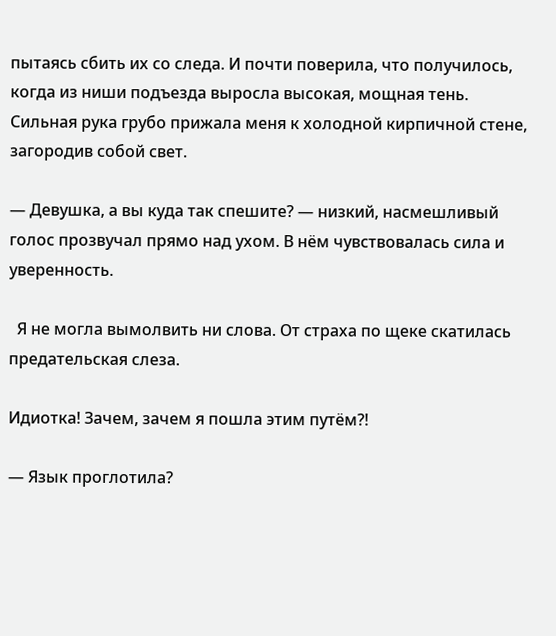пытаясь сбить их со следа. И почти поверила, что получилось, когда из ниши подъезда выросла высокая, мощная тень.
Сильная рука грубо прижала меня к холодной кирпичной стене, загородив собой свет.

— Девушка, а вы куда так спешите? — низкий, насмешливый голос прозвучал прямо над ухом. В нём чувствовалась сила и уверенность.

  Я не могла вымолвить ни слова. От страха по щеке скатилась предательская слеза.

Идиотка! Зачем, зачем я пошла этим путём?!

— Язык проглотила?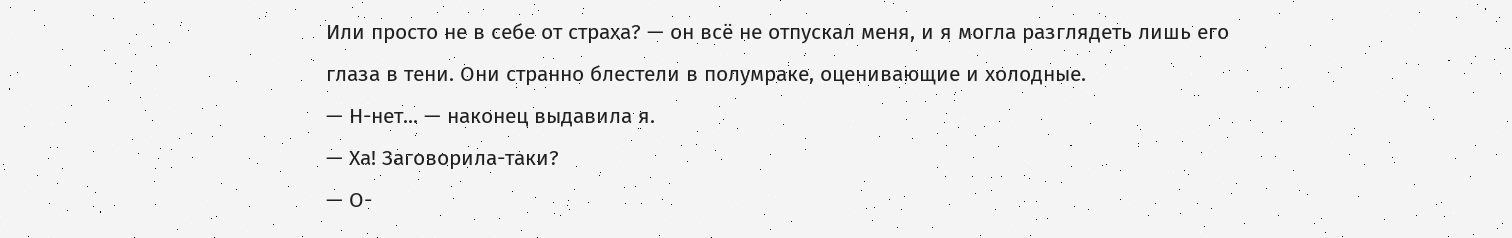Или просто не в себе от страха? — он всё не отпускал меня, и я могла разглядеть лишь его глаза в тени. Они странно блестели в полумраке, оценивающие и холодные.
— Н-нет... — наконец выдавила я.
— Ха! Заговорила-таки?
— О-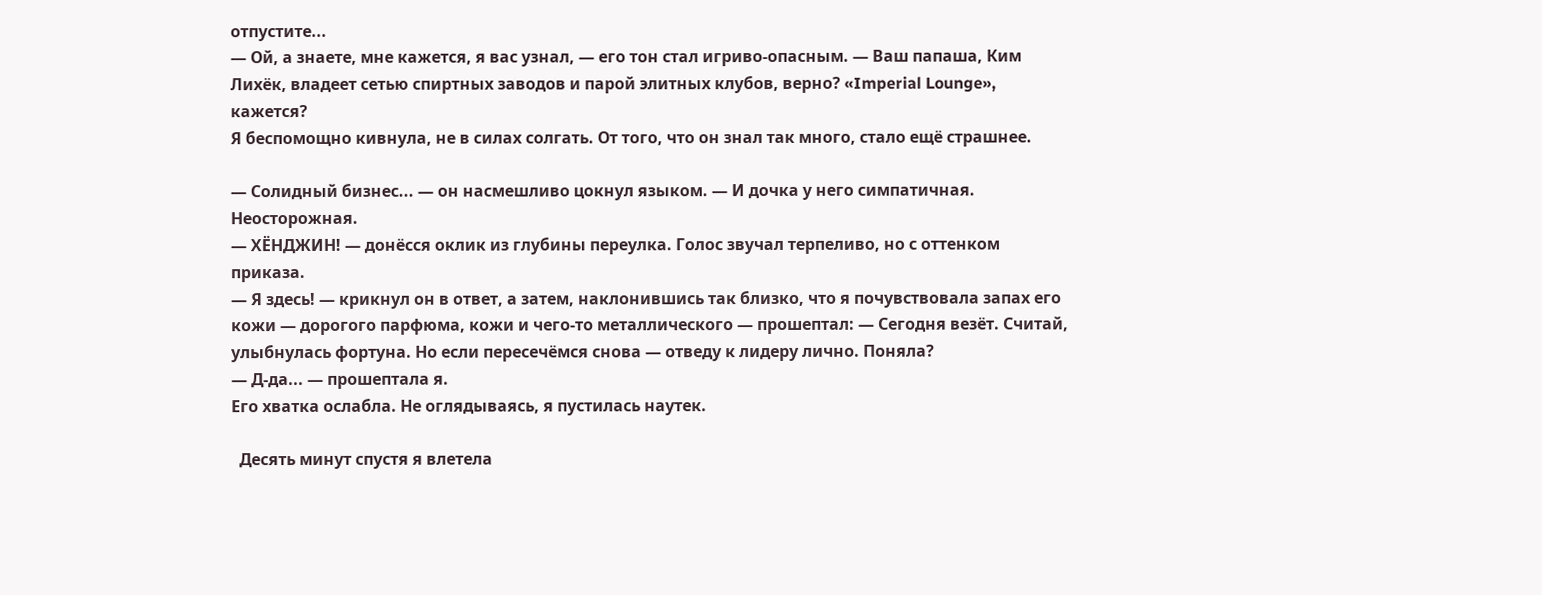отпустите...
— Ой, а знаете, мне кажется, я вас узнал, — его тон стал игриво-опасным. — Ваш папаша, Ким Лихёк, владеет сетью спиртных заводов и парой элитных клубов, верно? «Imperial Lounge», кажется?
Я беспомощно кивнула, не в силах солгать. От того, что он знал так много, стало ещё страшнее.

— Солидный бизнес... — он насмешливо цокнул языком. — И дочка у него симпатичная. Неосторожная.
— ХЁНДЖИН! — донёсся оклик из глубины переулка. Голос звучал терпеливо, но с оттенком приказа.
— Я здесь! — крикнул он в ответ, а затем, наклонившись так близко, что я почувствовала запах его кожи — дорогого парфюма, кожи и чего-то металлического — прошептал: — Сегодня везёт. Считай, улыбнулась фортуна. Но если пересечёмся снова — отведу к лидеру лично. Поняла?
— Д-да... — прошептала я.
Его хватка ослабла. Не оглядываясь, я пустилась наутек.

  Десять минут спустя я влетела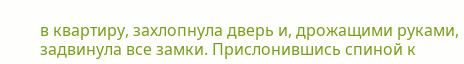в квартиру, захлопнула дверь и, дрожащими руками, задвинула все замки. Прислонившись спиной к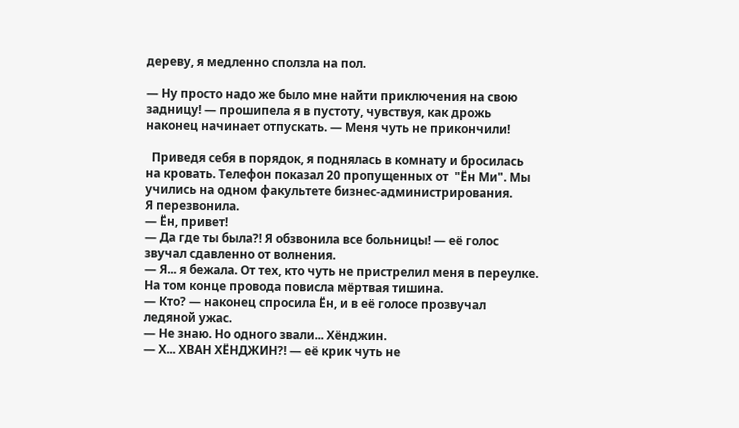дереву, я медленно сползла на пол.

— Ну просто надо же было мне найти приключения на свою задницу! — прошипела я в пустоту, чувствуя, как дрожь наконец начинает отпускать. — Меня чуть не прикончили!

  Приведя себя в порядок, я поднялась в комнату и бросилась на кровать. Телефон показал 20 пропущенных от  "Ён Ми". Мы учились на одном факультете бизнес-администрирования.
Я перезвонила.
— Ён, привет!
— Да где ты была?! Я обзвонила все больницы! — её голос звучал сдавленно от волнения.
— Я... я бежала. От тех, кто чуть не пристрелил меня в переулке.
На том конце провода повисла мёртвая тишина.
— Кто? — наконец спросила Ён, и в её голосе прозвучал ледяной ужас.
— Не знаю. Но одного звали... Хёнджин.
— Х... ХВАН ХЁНДЖИН?! — её крик чуть не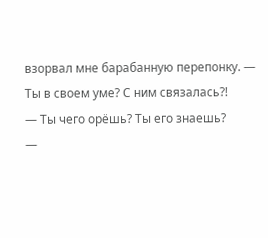взорвал мне барабанную перепонку. — Ты в своем уме? С ним связалась?!
— Ты чего орёшь? Ты его знаешь?
—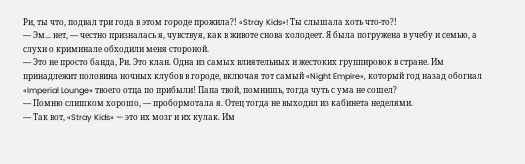Ри, ты что, подвал три года в этом городе прожила?! «Stray Kids»! Ты слышала хоть что-то?!
— Эм... нет, — честно призналась я, чувствуя, как в животе снова холодеет. Я была погружена в учебу и семью, а слухи о криминале обходили меня стороной.
— Это не просто банда, Ри. Это клан. Одна из самых влиятельных и жестоких группировок в стране. Им принадлежит половина ночных клубов в городе, включая тот самый «Night Empire», который год назад обогнал «Imperial Lounge» твоего отца по прибыли! Папа твой, помнишь, тогда чуть с ума не сошел?
— Помню слишком хорошо, — пробормотала я. Отец тогда не выходил из кабинета неделями.
— Так вот, «Stray Kids» — это их мозг и их кулак. Им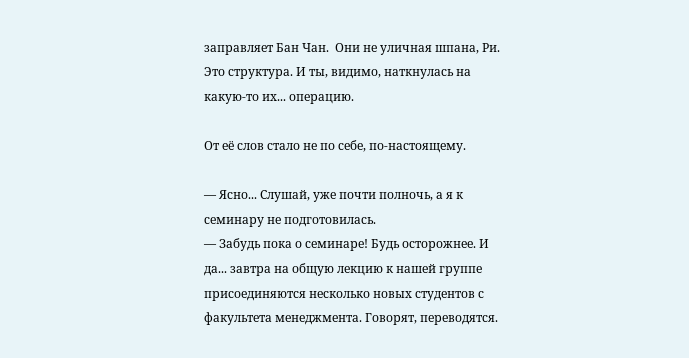заправляет Бан Чан.  Они не уличная шпана, Ри. Это структура. И ты, видимо, наткнулась на какую-то их... операцию.

От её слов стало не по себе, по-настоящему.

— Ясно... Слушай, уже почти полночь, а я к семинару не подготовилась.
— Забудь пока о семинаре! Будь осторожнее. И да... завтра на общую лекцию к нашей группе присоединяются несколько новых студентов с факультета менеджмента. Говорят, переводятся.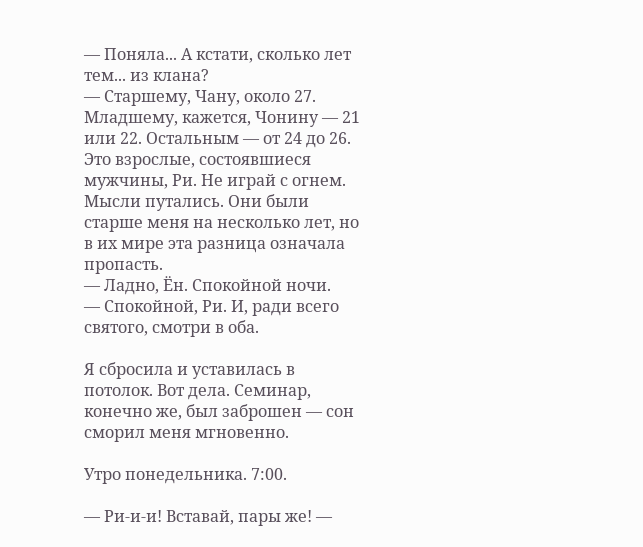— Поняла... А кстати, сколько лет тем... из клана?
— Старшему, Чану, около 27. Младшему, кажется, Чонину — 21 или 22. Остальным — от 24 до 26. Это взрослые, состоявшиеся мужчины, Ри. Не играй с огнем.
Мысли путались. Они были старше меня на несколько лет, но в их мире эта разница означала пропасть.
— Ладно, Ён. Спокойной ночи.
— Спокойной, Ри. И, ради всего святого, смотри в оба.

Я сбросила и уставилась в потолок. Вот дела. Семинар, конечно же, был заброшен — сон сморил меня мгновенно.

Утро понедельника. 7:00.

— Ри-и-и! Вставай, пары же! —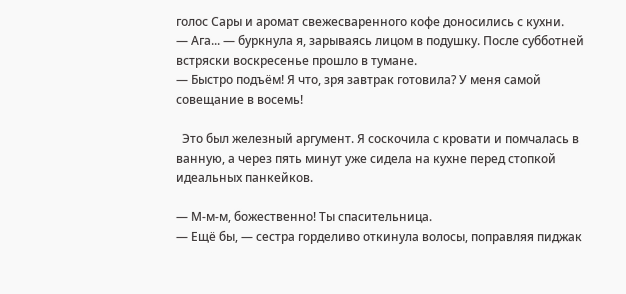голос Сары и аромат свежесваренного кофе доносились с кухни.
— Ага... — буркнула я, зарываясь лицом в подушку. После субботней встряски воскресенье прошло в тумане.
— Быстро подъём! Я что, зря завтрак готовила? У меня самой совещание в восемь!

  Это был железный аргумент. Я соскочила с кровати и помчалась в ванную, а через пять минут уже сидела на кухне перед стопкой идеальных панкейков.

— М-м-м, божественно! Ты спасительница.
— Ещё бы, — сестра горделиво откинула волосы, поправляя пиджак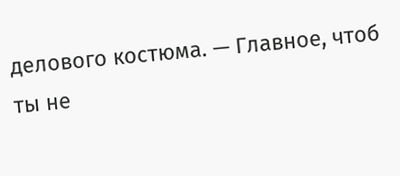делового костюма. — Главное, чтоб ты не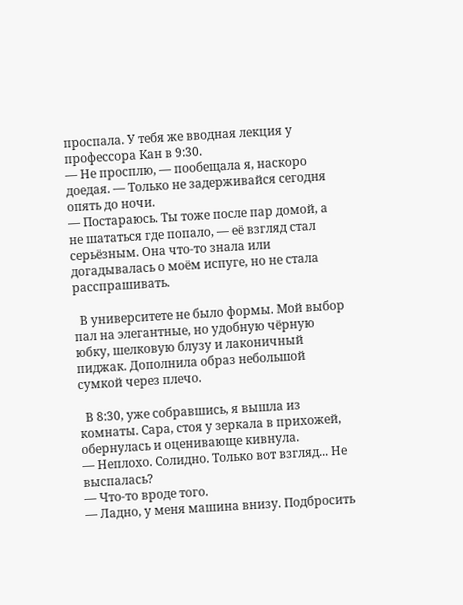проспала. У тебя же вводная лекция у профессора Кан в 9:30.
— Не просплю, — пообещала я, наскоро доедая. — Только не задерживайся сегодня опять до ночи.
— Постараюсь. Ты тоже после пар домой, а не шататься где попало, — её взгляд стал серьёзным. Она что-то знала или догадывалась о моём испуге, но не стала расспрашивать.

  В университете не было формы. Мой выбор пал на элегантные, но удобную чёрную юбку, шелковую блузу и лаконичный пиджак. Дополнила образ небольшой сумкой через плечо.

  В 8:30, уже собравшись, я вышла из комнаты. Сара, стоя у зеркала в прихожей, обернулась и оценивающе кивнула.
— Неплохо. Солидно. Только вот взгляд... Не выспалась?
— Что-то вроде того.
— Ладно, у меня машина внизу. Подбросить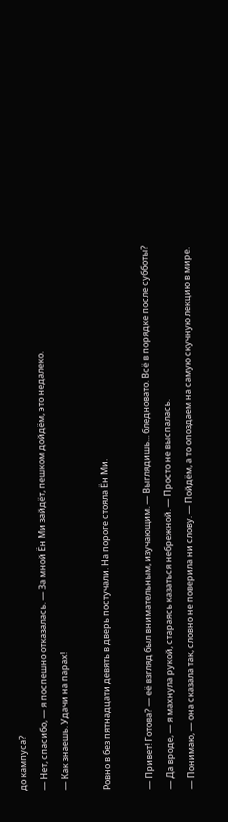до кампуса?
— Нет, спасибо, — я поспешно отказалась. — За мной Ён Ми зайдёт, пешком дойдём, это недалеко.
— Как знаешь. Удачи на парах!

Ровно в без пятнадцати девять в дверь постучали. На пороге стояла Ён Ми.

— Привет! Готова? — её взгляд был внимательным, изучающим. — Выглядишь... бледновато. Всё в порядке после субботы?
— Да вроде, — я махнула рукой, стараясь казаться небрежной. — Просто не выспалась.
— Понимаю, — она сказала так, словно не поверила ни слову. — Пойдём, а то опоздаем на самую скучную лекцию в мире.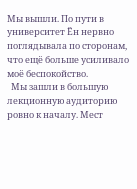Мы вышли. По пути в университет Ён нервно поглядывала по сторонам, что ещё больше усиливало моё беспокойство.
  Мы зашли в большую лекционную аудиторию ровно к началу. Мест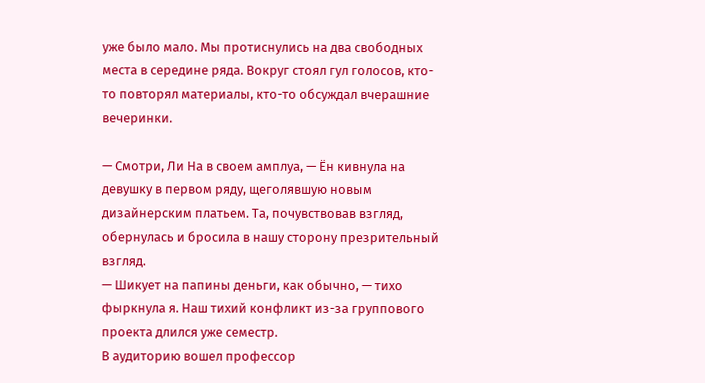уже было мало. Мы протиснулись на два свободных места в середине ряда. Вокруг стоял гул голосов, кто-то повторял материалы, кто-то обсуждал вчерашние вечеринки.

— Смотри, Ли На в своем амплуа, — Ён кивнула на девушку в первом ряду, щеголявшую новым дизайнерским платьем. Та, почувствовав взгляд, обернулась и бросила в нашу сторону презрительный взгляд.
— Шикует на папины деньги, как обычно, — тихо фыркнула я. Наш тихий конфликт из-за группового проекта длился уже семестр.
В аудиторию вошел профессор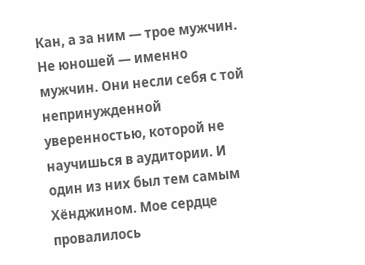Кан, а за ним — трое мужчин. Не юношей — именно мужчин. Они несли себя с той непринужденной уверенностью, которой не научишься в аудитории. И один из них был тем самым Хёнджином. Мое сердце провалилось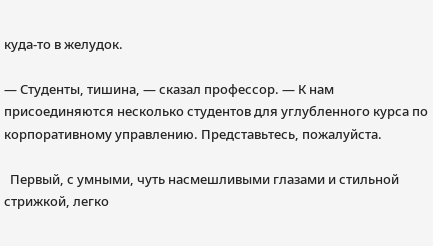куда-то в желудок.

— Студенты, тишина, — сказал профессор. — К нам присоединяются несколько студентов для углубленного курса по корпоративному управлению. Представьтесь, пожалуйста.

  Первый, с умными, чуть насмешливыми глазами и стильной стрижкой, легко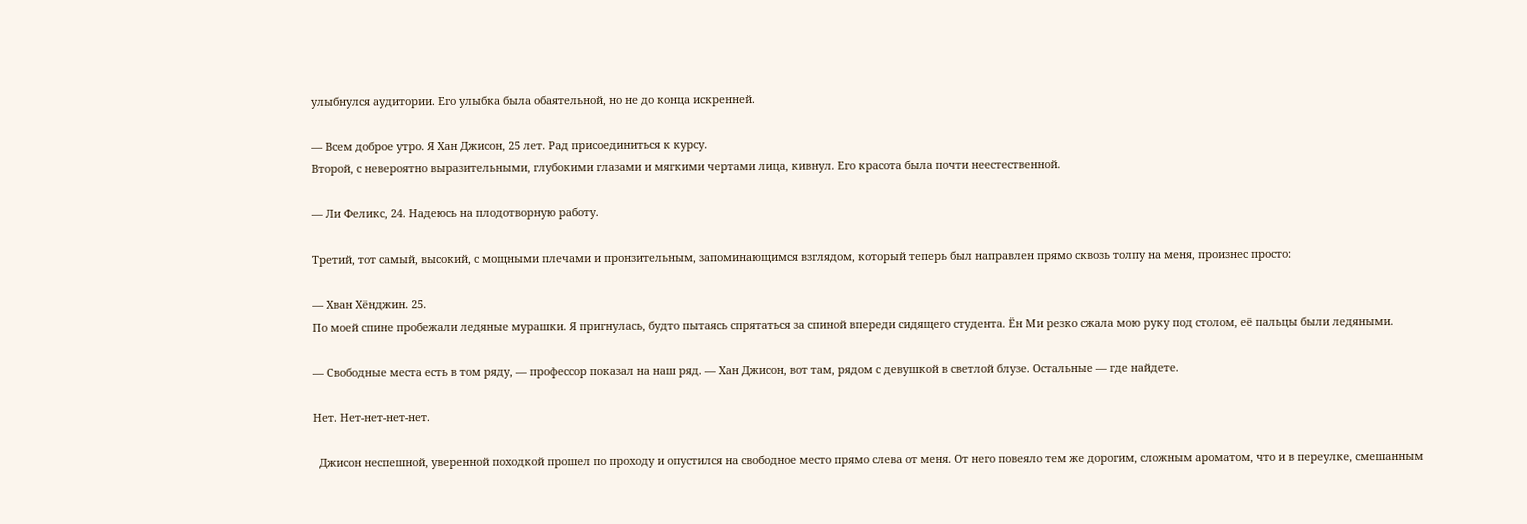улыбнулся аудитории. Его улыбка была обаятельной, но не до конца искренней.

— Всем доброе утро. Я Хан Джисон, 25 лет. Рад присоединиться к курсу.
Второй, с невероятно выразительными, глубокими глазами и мягкими чертами лица, кивнул. Его красота была почти неестественной.

— Ли Феликс, 24. Надеюсь на плодотворную работу.

Третий, тот самый, высокий, с мощными плечами и пронзительным, запоминающимся взглядом, который теперь был направлен прямо сквозь толпу на меня, произнес просто:

— Хван Хёнджин. 25.
По моей спине пробежали ледяные мурашки. Я пригнулась, будто пытаясь спрятаться за спиной впереди сидящего студента. Ён Ми резко сжала мою руку под столом, её пальцы были ледяными.

— Свободные места есть в том ряду, — профессор показал на наш ряд. — Хан Джисон, вот там, рядом с девушкой в светлой блузе. Остальные — где найдете.

Нет. Нет-нет-нет-нет.

  Джисон неспешной, уверенной походкой прошел по проходу и опустился на свободное место прямо слева от меня. От него повеяло тем же дорогим, сложным ароматом, что и в переулке, смешанным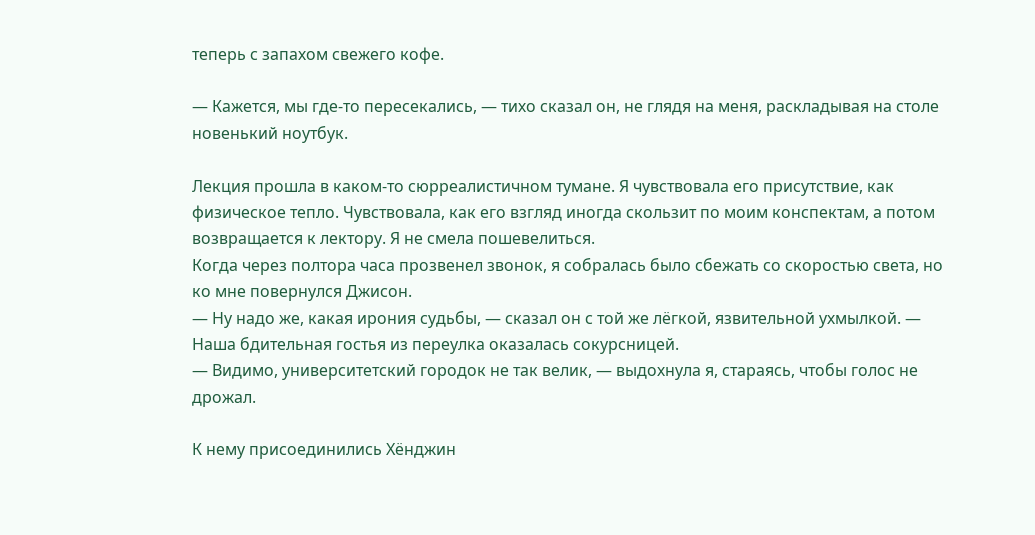теперь с запахом свежего кофе.

— Кажется, мы где-то пересекались, — тихо сказал он, не глядя на меня, раскладывая на столе новенький ноутбук.

Лекция прошла в каком-то сюрреалистичном тумане. Я чувствовала его присутствие, как физическое тепло. Чувствовала, как его взгляд иногда скользит по моим конспектам, а потом возвращается к лектору. Я не смела пошевелиться.
Когда через полтора часа прозвенел звонок, я собралась было сбежать со скоростью света, но ко мне повернулся Джисон.
— Ну надо же, какая ирония судьбы, — сказал он с той же лёгкой, язвительной ухмылкой. — Наша бдительная гостья из переулка оказалась сокурсницей.
— Видимо, университетский городок не так велик, — выдохнула я, стараясь, чтобы голос не дрожал.

К нему присоединились Хёнджин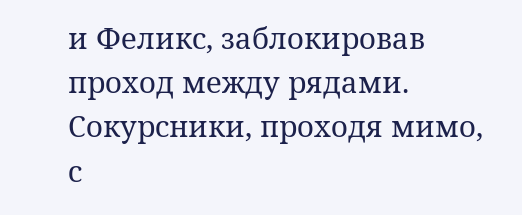и Феликс, заблокировав проход между рядами. Сокурсники, проходя мимо, с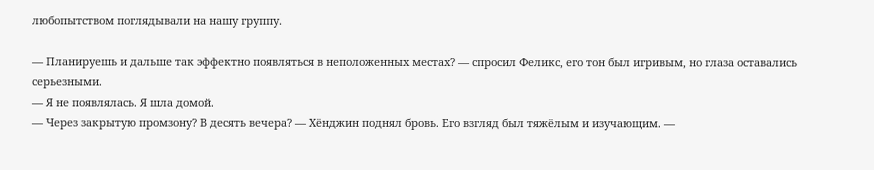любопытством поглядывали на нашу группу.

— Планируешь и дальше так эффектно появляться в неположенных местах? — спросил Феликс, его тон был игривым, но глаза оставались серьезными.
— Я не появлялась. Я шла домой.
— Через закрытую промзону? В десять вечера? — Хёнджин поднял бровь. Его взгляд был тяжёлым и изучающим. —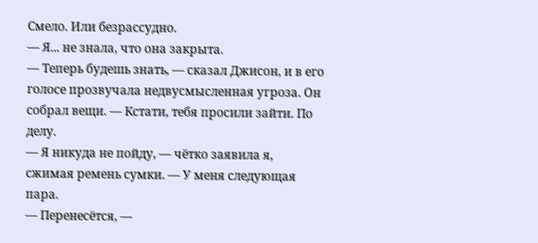Смело. Или безрассудно.
— Я... не знала, что она закрыта.
— Теперь будешь знать, — сказал Джисон, и в его голосе прозвучала недвусмысленная угроза. Он собрал вещи. — Кстати, тебя просили зайти. По делу.
— Я никуда не пойду, — чётко заявила я, сжимая ремень сумки. — У меня следующая пара.
— Перенесётся, —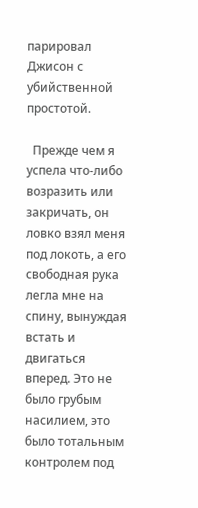парировал Джисон с убийственной простотой.

  Прежде чем я успела что-либо возразить или закричать, он ловко взял меня под локоть, а его свободная рука легла мне на спину, вынуждая встать и двигаться вперед. Это не было грубым насилием, это было тотальным контролем под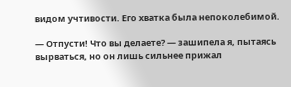видом учтивости. Его хватка была непоколебимой.

— Отпусти! Что вы делаете? — зашипела я, пытаясь вырваться, но он лишь сильнее прижал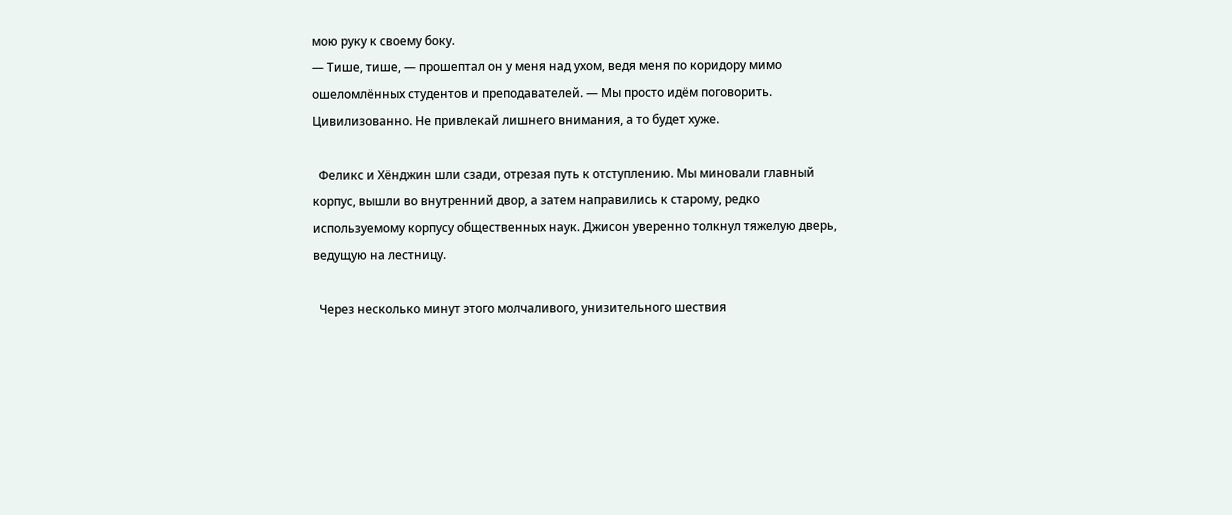мою руку к своему боку.
— Тише, тише, — прошептал он у меня над ухом, ведя меня по коридору мимо ошеломлённых студентов и преподавателей. — Мы просто идём поговорить. Цивилизованно. Не привлекай лишнего внимания, а то будет хуже.

  Феликс и Хёнджин шли сзади, отрезая путь к отступлению. Мы миновали главный корпус, вышли во внутренний двор, а затем направились к старому, редко используемому корпусу общественных наук. Джисон уверенно толкнул тяжелую дверь, ведущую на лестницу.

  Через несколько минут этого молчаливого, унизительного шествия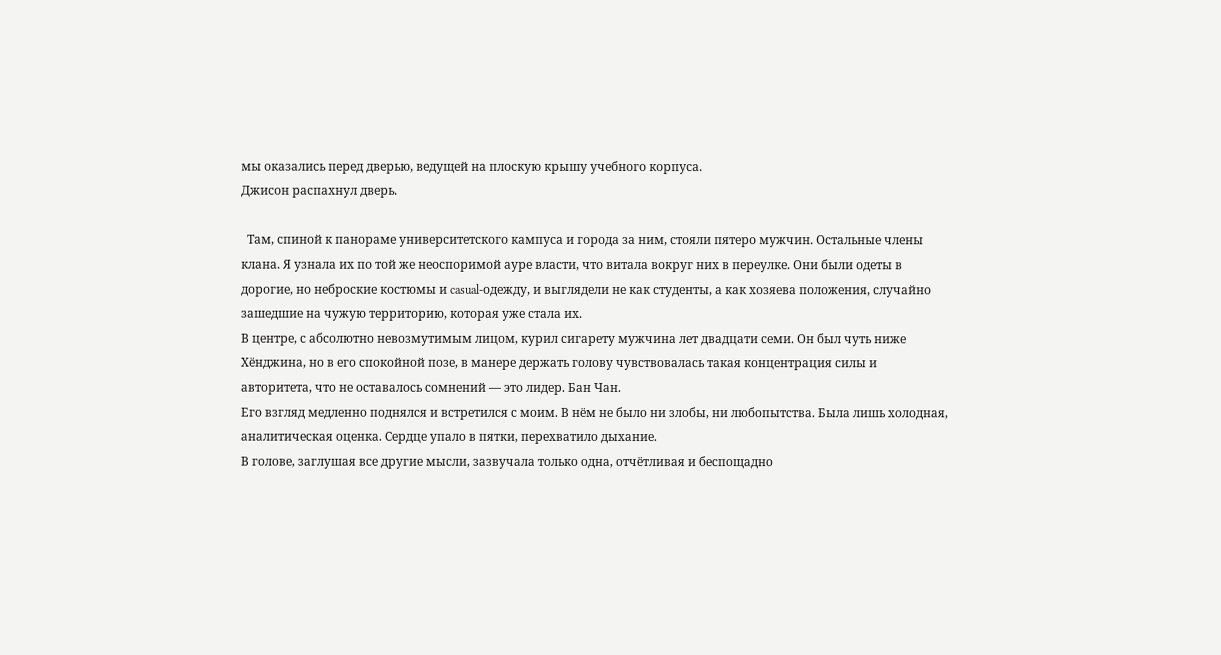мы оказались перед дверью, ведущей на плоскую крышу учебного корпуса.
Джисон распахнул дверь.

  Там, спиной к панораме университетского кампуса и города за ним, стояли пятеро мужчин. Остальные члены клана. Я узнала их по той же неоспоримой ауре власти, что витала вокруг них в переулке. Они были одеты в дорогие, но неброские костюмы и casual-одежду, и выглядели не как студенты, а как хозяева положения, случайно зашедшие на чужую территорию, которая уже стала их.
В центре, с абсолютно невозмутимым лицом, курил сигарету мужчина лет двадцати семи. Он был чуть ниже Хёнджина, но в его спокойной позе, в манере держать голову чувствовалась такая концентрация силы и авторитета, что не оставалось сомнений — это лидер. Бан Чан.
Его взгляд медленно поднялся и встретился с моим. В нём не было ни злобы, ни любопытства. Была лишь холодная, аналитическая оценка. Сердце упало в пятки, перехватило дыхание.
В голове, заглушая все другие мысли, зазвучала только одна, отчётливая и беспощадно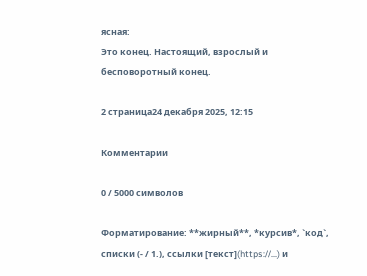ясная:
Это конец. Настоящий, взрослый и бесповоротный конец.

2 страница24 декабря 2025, 12:15

Комментарии

0 / 5000 символов

Форматирование: **жирный**, *курсив*, `код`, списки (- / 1.), ссылки [текст](https://…) и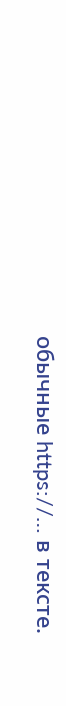обычные https://… в тексте.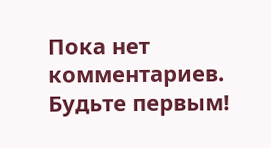Пока нет комментариев. Будьте первым!